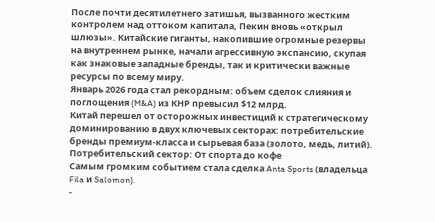После почти десятилетнего затишья, вызванного жестким контролем над оттоком капитала, Пекин вновь «открыл шлюзы». Китайские гиганты, накопившие огромные резервы на внутреннем рынке, начали агрессивную экспансию, скупая как знаковые западные бренды, так и критически важные ресурсы по всему миру.
Январь 2026 года стал рекордным: объем сделок слияния и поглощения (M&A) из КНР превысил $12 млрд.
Китай перешел от осторожных инвестиций к стратегическому доминированию в двух ключевых секторах: потребительские бренды премиум-класса и сырьевая база (золото, медь, литий).
Потребительский сектор: От спорта до кофе
Самым громким событием стала сделка Anta Sports (владельца Fila и Salomon).
-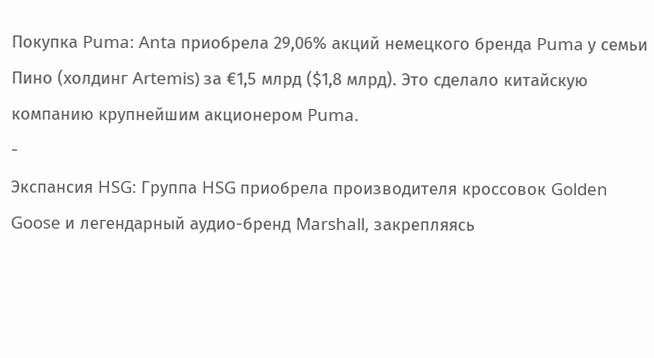Покупка Puma: Anta приобрела 29,06% акций немецкого бренда Puma у семьи Пино (холдинг Artemis) за €1,5 млрд ($1,8 млрд). Это сделало китайскую компанию крупнейшим акционером Puma.
-
Экспансия HSG: Группа HSG приобрела производителя кроссовок Golden Goose и легендарный аудио-бренд Marshall, закрепляясь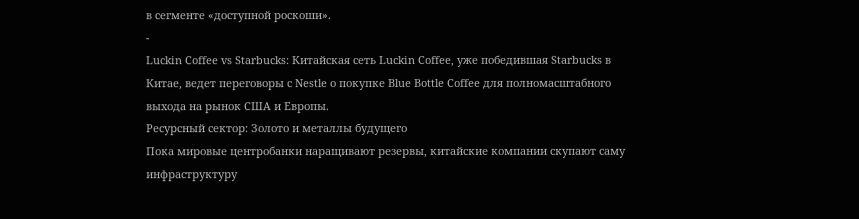в сегменте «доступной роскоши».
-
Luckin Coffee vs Starbucks: Китайская сеть Luckin Coffee, уже победившая Starbucks в Китае, ведет переговоры с Nestle о покупке Blue Bottle Coffee для полномасштабного выхода на рынок США и Европы.
Ресурсный сектор: Золото и металлы будущего
Пока мировые центробанки наращивают резервы, китайские компании скупают саму инфраструктуру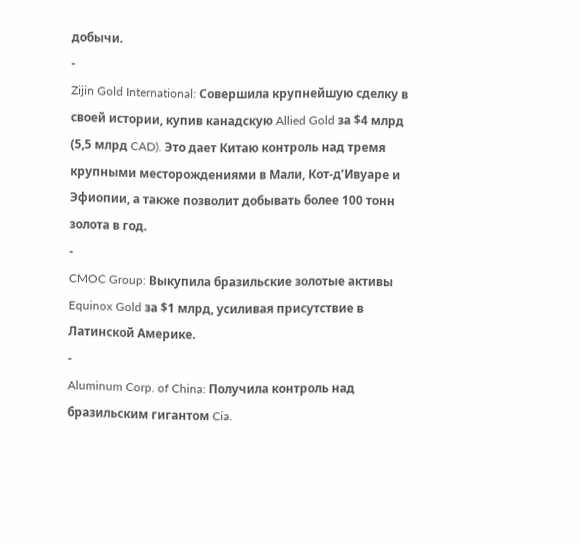добычи.
-
Zijin Gold International: Совершила крупнейшую сделку в своей истории, купив канадскую Allied Gold за $4 млрд (5,5 млрд CAD). Это дает Китаю контроль над тремя крупными месторождениями в Мали, Кот-д’Ивуаре и Эфиопии, а также позволит добывать более 100 тонн золота в год.
-
CMOC Group: Выкупила бразильские золотые активы Equinox Gold за $1 млрд, усиливая присутствие в Латинской Америке.
-
Aluminum Corp. of China: Получила контроль над бразильским гигантом Cia.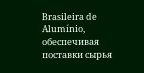Brasileira de Alumínio, обеспечивая поставки сырья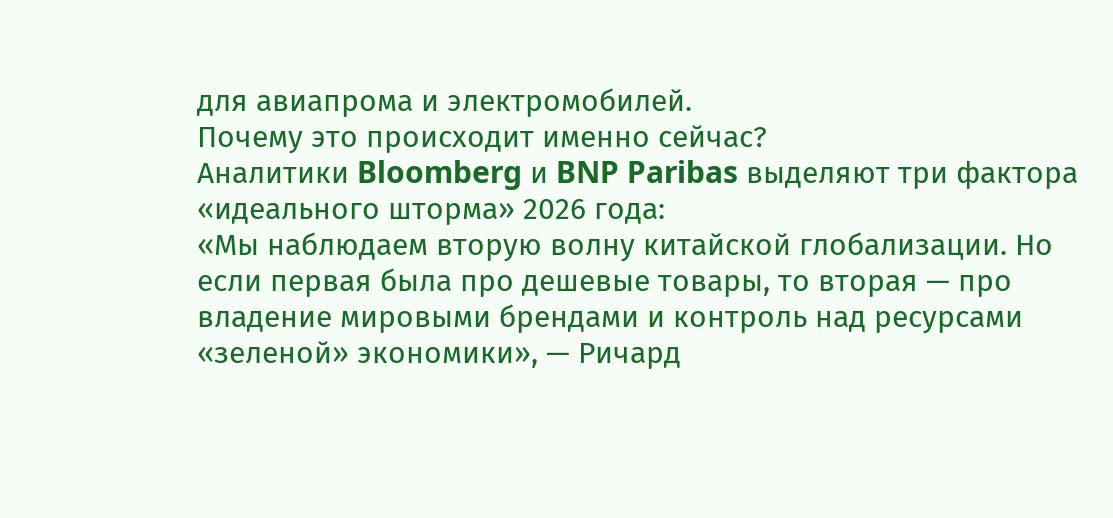для авиапрома и электромобилей.
Почему это происходит именно сейчас?
Аналитики Bloomberg и BNP Paribas выделяют три фактора «идеального шторма» 2026 года:
«Мы наблюдаем вторую волну китайской глобализации. Но если первая была про дешевые товары, то вторая — про владение мировыми брендами и контроль над ресурсами «зеленой» экономики», — Ричард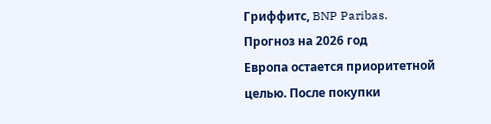Гриффитс, BNP Paribas.
Прогноз на 2026 год
Европа остается приоритетной целью. После покупки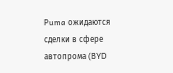Puma ожидаются сделки в сфере автопрома (BYD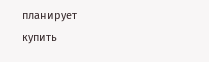планирует купить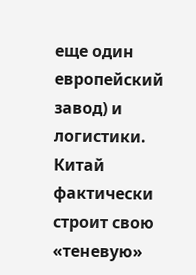еще один европейский завод) и логистики. Китай фактически строит свою «теневую»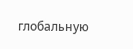глобальную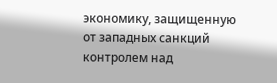экономику, защищенную от западных санкций контролем над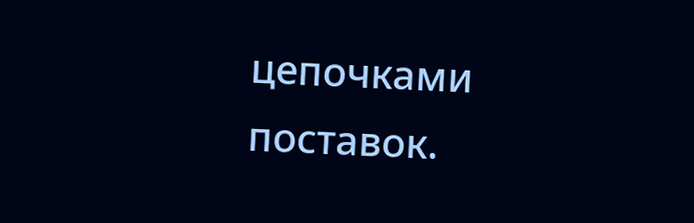цепочками поставок.